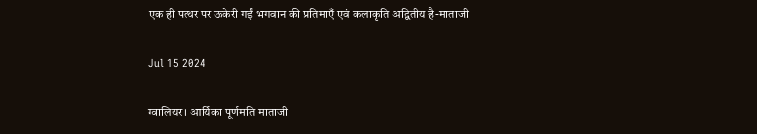एक ही पत्थर पर ऊकेरी गईं भगवान की प्रतिमाएँ एवं कलाकृति अद्वितीय है-माताजी

Jul 15 2024

ग्वालियर। आर्यिका पूर्णमति माताजी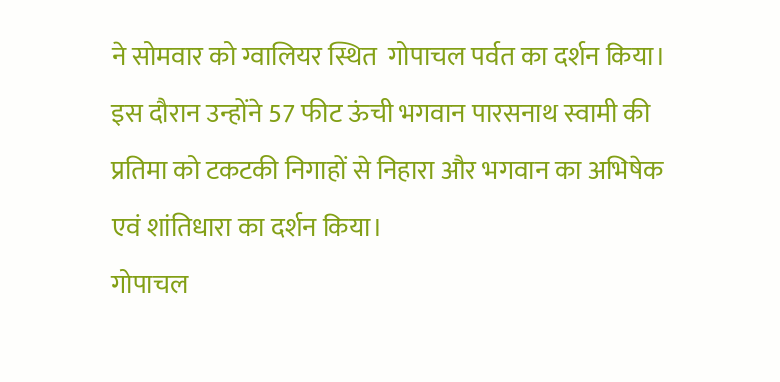ने सोमवार को ग्वालियर स्थित  गोपाचल पर्वत का दर्शन किया। इस दौरान उन्होंने 57 फीट ऊंची भगवान पारसनाथ स्वामी की प्रतिमा को टकटकी निगाहों से निहारा और भगवान का अभिषेक एवं शांतिधारा का दर्शन किया।
गोपाचल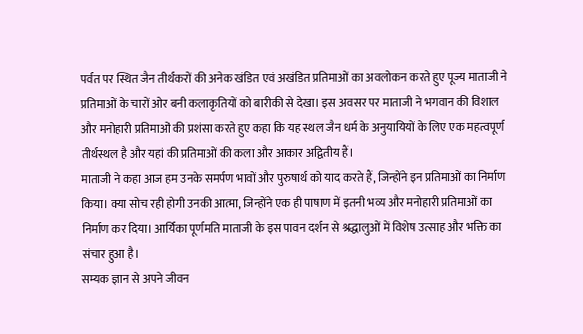पर्वत पर स्थित जैन तीर्थंकरों की अनेक खंडित एवं अखंडित प्रतिमाओं का अवलोकन करते हुए पूज्य माताजी ने प्रतिमाओं के चारों ओर बनी कलाकृतियों को बारीकी से देखा। इस अवसर पर माताजी ने भगवान की विशाल और मनोहारी प्रतिमाओं की प्रशंसा करते हुए कहा कि यह स्थल जैन धर्म के अनुयायियों के लिए एक महत्वपूर्ण तीर्थस्थल है और यहां की प्रतिमाओं की कला और आकार अद्वितीय हैं।
माताजी ने कहा आज हम उनके समर्पण भावों और पुरुषार्थ को याद करते हैं, जिन्होंने इन प्रतिमाओं का निर्माण किया। क्या सोच रही होगी उनकी आत्मा, जिन्होंने एक ही पाषाण में इतनी भव्य और मनोहारी प्रतिमाओं का निर्माण कर दिया। आर्यिका पूर्णमति माताजी के इस पावन दर्शन से श्रद्धालुओं में विशेष उत्साह और भक्ति का संचार हुआ है।
सम्यक ज्ञान से अपने जीवन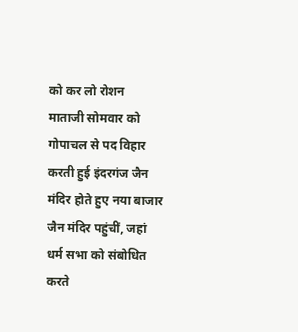को कर लो रोशन
माताजी सोमवार को गोपाचल से पद विहार करती हुई इंदरगंज जैन मंदिर होते हुए नया बाजार जैन मंदिर पहुंचीं, जहां धर्म सभा को संबोधित करते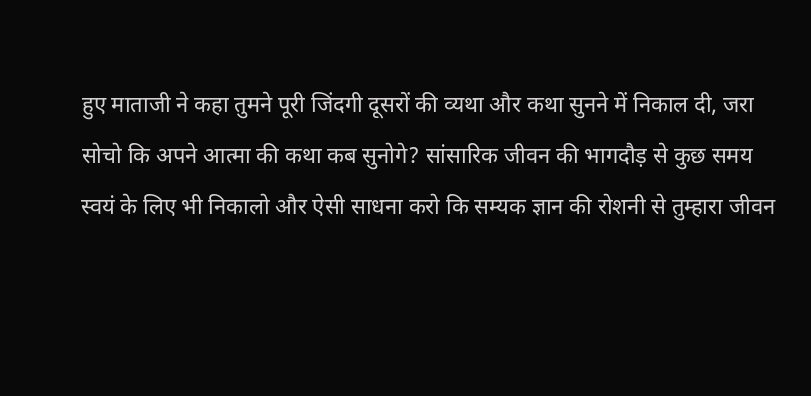हुए माताजी ने कहा तुमने पूरी जिंदगी दूसरों की व्यथा और कथा सुनने में निकाल दी, जरा सोचो कि अपने आत्मा की कथा कब सुनोगे? सांसारिक जीवन की भागदौड़ से कुछ समय स्वयं के लिए भी निकालो और ऐसी साधना करो कि सम्यक ज्ञान की रोशनी से तुम्हारा जीवन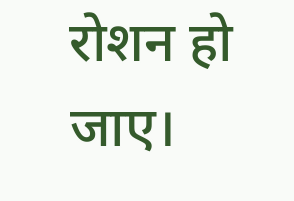रोशन हो जाए।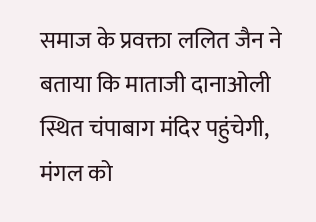समाज के प्रवक्ता ललित जैन ने बताया कि माताजी दानाओली स्थित चंपाबाग मंदिर पहुंचेगी, मंगल को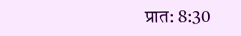प्रात: 8:30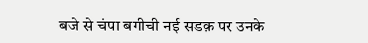बजे से चंपा बगीची नई सडक़ पर उनके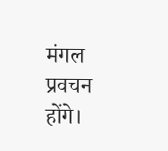मंगल प्रवचन होंगे।